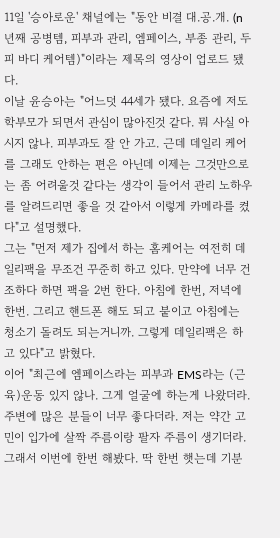11일 '승아로운' 채널에는 "동안 비결 대.공.개. (n년째 공병템, 피부과 관리, 엠페이스, 부종 관리, 두피 바디 케어템)"이라는 제목의 영상이 업로드 됐다.
이날 윤승아는 "어느덧 44세가 됐다. 요즘에 저도 학부모가 되면서 관심이 많아진것 같다. 뭐 사실 아시지 않나. 피부과도 잘 안 가고. 근데 데일리 케어를 그래도 안하는 편은 아닌데 이제는 그것만으로는 좀 어려울것 같다는 생각이 들어서 관리 노하우를 알려드리면 좋을 것 같아서 이렇게 카메라를 켰다"고 설명했다.
그는 "먼저 제가 집에서 하는 홈케어는 여전히 데일리팩을 무조건 꾸준히 하고 있다. 만약에 너무 건조하다 하면 팩을 2번 한다. 아침에 한번, 저녁에 한번. 그리고 핸드폰 해도 되고 붙이고 아침에는 청소기 돌려도 되는거니까. 그렇게 데일리팩은 하고 있다"고 밝혔다.
이어 "최근에 엠페이스라는 피부과 EMS라는 (근육)운동 있지 않나. 그게 얼굴에 하는게 나왔더라. 주변에 많은 분들이 너무 좋다더라. 저는 약간 고민이 입가에 살짝 주름이랑 팔자 주름이 생기더라. 그래서 이번에 한번 해봤다. 딱 한번 햇는데 기분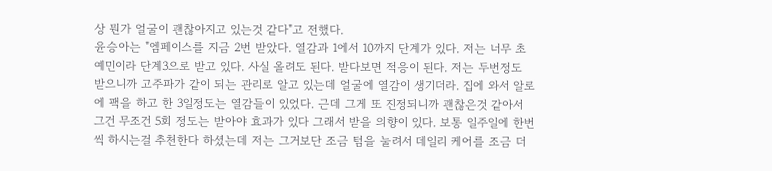상 뭔가 얼굴이 괜찮아지고 있는것 같다"고 전했다.
윤승아는 "엠페이스를 지금 2번 받았다. 열감과 1에서 10까지 단계가 있다. 저는 너무 초 예민이라 단계3으로 받고 있다. 사실 올려도 된다. 받다보면 적응이 된다. 저는 두번정도 받으니까 고주파가 같이 되는 관리로 알고 있는데 얼굴에 열감이 생기더라. 집에 와서 알로에 팩을 하고 한 3일정도는 열감들이 있었다. 근데 그게 또 진정되니까 괜찮은것 같아서 그건 무조건 5회 정도는 받아야 효과가 있다 그래서 받을 의향이 있다. 보통 일주일에 한번씩 하시는걸 추천한다 하셨는데 저는 그거보단 조금 텀을 눌려서 데일리 케어를 조금 더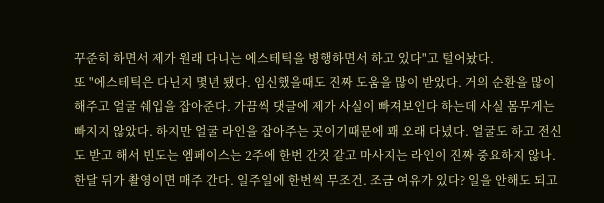꾸준히 하면서 제가 원래 다니는 에스테틱을 병행하면서 하고 있다"고 털어놨다.
또 "에스테틱은 다닌지 몇년 됐다. 임신했을때도 진짜 도움을 많이 받았다. 거의 순환을 많이 해주고 얼굴 쉐입을 잡아준다. 가끔씩 댓글에 제가 사실이 빠져보인다 하는데 사실 몸무게는 빠지지 않았다. 하지만 얼굴 라인을 잡아주는 곳이기때문에 꽤 오래 다녔다. 얼굴도 하고 전신도 받고 해서 빈도는 엠페이스는 2주에 한번 간것 같고 마사지는 라인이 진짜 중요하지 않나. 한달 뒤가 촬영이면 매주 간다. 일주일에 한번씩 무조건. 조금 여유가 있다? 일을 안해도 되고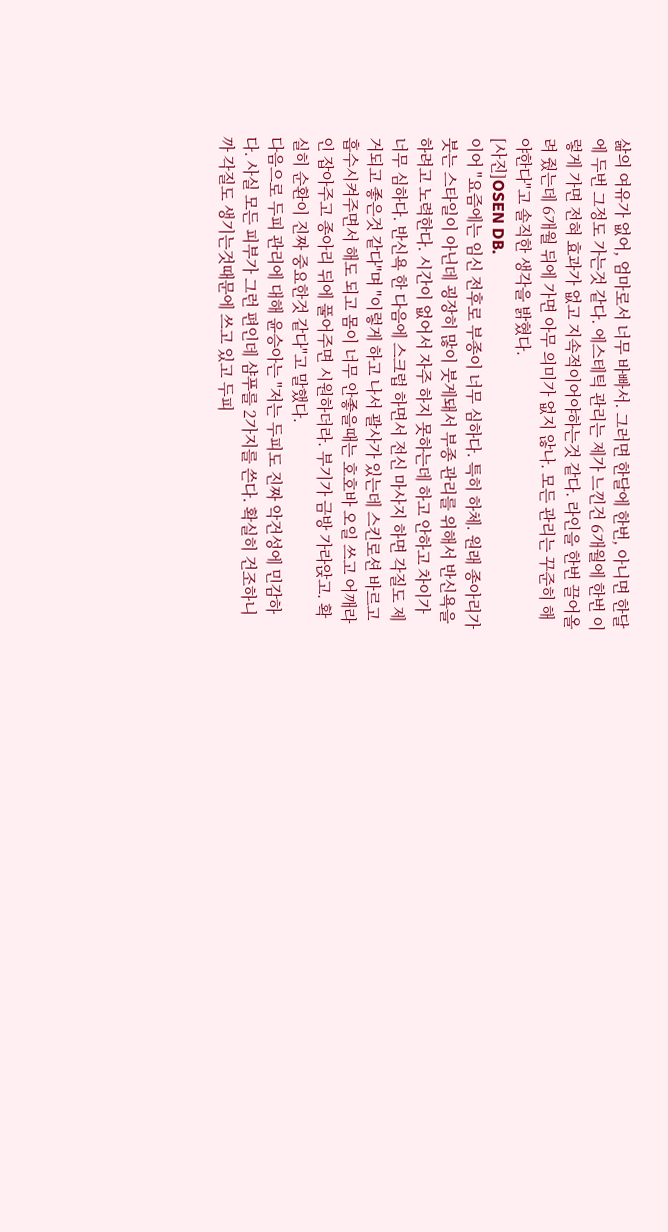삶의 여유가 없어, 엄마로서 너무 바빠서. 그러면 한달에 한번, 아니면 한달에 두번 그정도 가는것 같다. 에스테틱 관리는 제가 느낀건 6개월에 한번 이렇게 가면 전혀 효과가 없고 지속적이어야하는것 같다. 라인을 한번 끌어올려 줬는데 6개월 뒤에 가면 아무 의미가 없지 않나. 모든 관리는 꾸준히 해야한다"고 솔직한 생각을 밝혔다.
[사진]OSEN DB.
이어 "요즘에는 임신 전후로 부종이 너무 심하다. 특히 하체. 원래 종아리가 붓는 스타일이 아닌데 굉장히 많이 붓게돼서 부종 관리를 위해서 반신욕을 하려고 노력한다. 시간이 없어서 자주 하지 못하는데 하고 안하고 차이가 너무 심하다. 반신욕 한 다음에 스크럽 하면서 전신 마사지 하면 각질도 제거되고 좋은것 같다"며 "이렇게 하고 나서 괄사가 있는데 스킨로션 바르고 흡수시켜주면서 해도 되고 몸이 너무 안좋을때는 호호바 오일 쓰고 어깨라인 잡아주고 종아리 뒤에 풀어주면 시원하더라. 부기가 금방 가라앉고. 확실히 순환이 진짜 중요한것 같다"고 말했다.
다음으로 두피 관리에 대해 윤승아는 "저는 두피도 진짜 악건성에 민감하다. 사실 모든 피부가 그런 편인데 샴푸를 2가지를 쓴다. 확실히 건조하니까 각질도 생기는것때문에 쓰고 있고 두피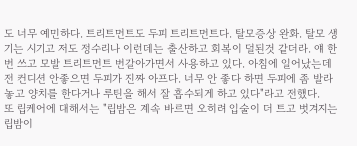도 너무 예민하다. 트리트먼트도 두피 트리트먼트다. 탈모증상 완화. 탈모 생기는 시기고 저도 정수리나 이런데는 출산하고 회복이 덜된것 같더라. 얘 한번 쓰고 모발 트리트먼트 번갈아가면서 사용하고 있다. 아침에 일어났는데 전 컨디션 안좋으면 두피가 진짜 아프다. 너무 안 좋다 하면 두피에 좀 발라놓고 양치를 한다거나 루틴을 해서 잘 흡수되게 하고 있다"라고 전했다.
또 립케어에 대해서는 "립밤은 계속 바르면 오히려 입술이 더 트고 벗겨지는 립밤이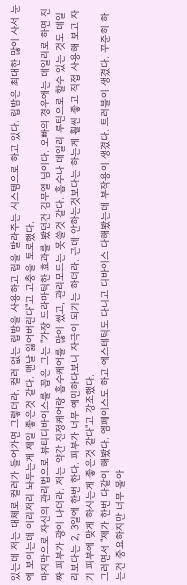있는데 저는 대체로 컬러가 들어가면 그렇더라. 컬러 없는 립밤을 사용하고 립을 발라주는 시스템으로 하고 있다. 립밤은 최대한 많이 사서 눈에 보이는데 이리저리 놔두는게 제일 좋은것 같다. 맨날 잃어버린다"고 고충을 토로했다.
마지막으로 자신의 관리법으로 뷰티디바이스를 꼽은 그는 "가장 드라마틱한 효과를 봤던건 김무열 님이다. 오빠의 경우에는 데일리로 하면 진짜 피부가 광이 나더라. 저는 약간 진정케어랑 흡수케어를 많이 썼고, 관리모드는 못쓸것 같다. 흡수나 데일리 루틴으로 할수 있는 것도 데일리보다는 2, 3일에 한번 한다. 피부가 너무 예민하다보니 자극이 되기는 하더라. 근데 안하는것보다는 하는게 훨씬 좋고 직접 사용해 보고 자기 피부에 맞게 하시는게 좋은것 같다"고 강조했다.
그러면서 "제가 한번 다같이 해봤다. 엠페이스도 하고 에스테틱도 다니고 디바이스 다해봤는데 부작용이 생겼다. 트러블이 생겼다. 꾸준히 하는건 중요하지만 너무 몰아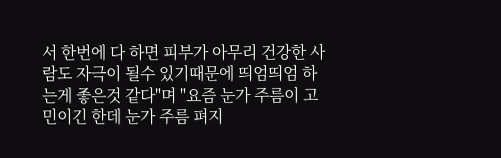서 한번에 다 하면 피부가 아무리 건강한 사람도 자극이 될수 있기때문에 띄엄띄엄 하는게 좋은것 같다"며 "요즘 눈가 주름이 고민이긴 한데 눈가 주름 펴지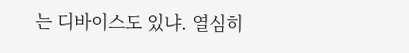는 디바이스도 있냐. 열심히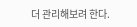더 관리해보려 한다.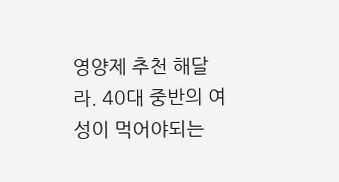영양제 추천 해달라. 40대 중반의 여성이 먹어야되는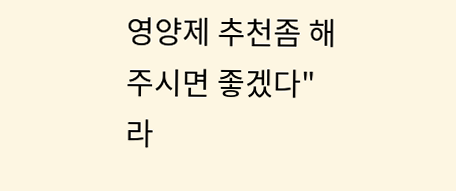영양제 추천좀 해주시면 좋겠다"라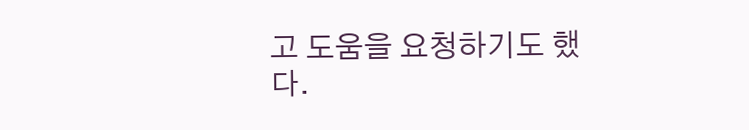고 도움을 요청하기도 했다.